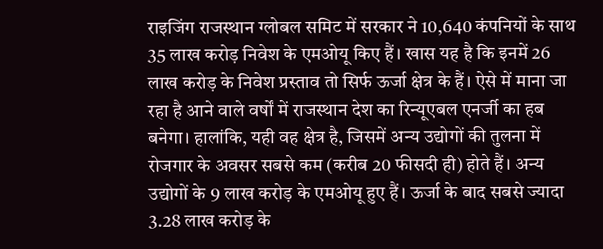राइजिंग राजस्थान ग्लोबल समिट में सरकार ने 10,640 कंपनियों के साथ 35 लाख करोड़ निवेश के एमओयू किए हैं। खास यह है कि इनमें 26 लाख करोड़ के निवेश प्रस्ताव तो सिर्फ ऊर्जा क्षेत्र के हैं। ऐसे में माना जा रहा है आने वाले वर्षों में राजस्थान देश का रिन्यूएबल एनर्जी का हब बनेगा। हालांकि, यही वह क्षेत्र है, जिसमें अन्य उद्योगों की तुलना में रोजगार के अवसर सबसे कम (करीब 20 फीसदी ही) होते हैं। अन्य उद्योगों के 9 लाख करोड़ के एमओयू हुए हैं। ऊर्जा के बाद सबसे ज्यादा 3.28 लाख करोड़ के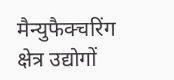मैन्युफैक्चरिंग क्षेत्र उद्योगों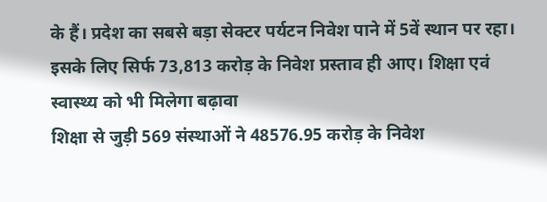के हैं। प्रदेश का सबसे बड़ा सेक्टर पर्यटन निवेश पाने में 5वें स्थान पर रहा। इसके लिए सिर्फ 73,813 करोड़ के निवेश प्रस्ताव ही आए। शिक्षा एवं स्वास्थ्य को भी मिलेगा बढ़ावा
शिक्षा से जुड़ी 569 संस्थाओं ने 48576.95 करोड़ के निवेश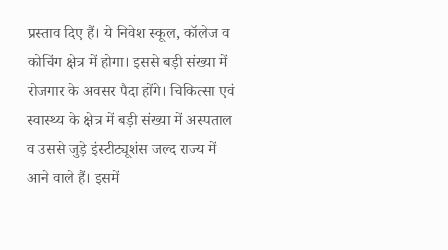प्रस्ताव दिए हैं। ये निवेश स्कूल, कॉलेज व कोचिंग क्षेत्र में होगा। इससे बड़ी संख्या में रोजगार के अवसर पैदा होंगे। चिकित्सा एवं स्वास्थ्य के क्षेत्र में बड़ी संख्या में अस्पताल व उससे जुड़े इंस्टीट्यूशंस जल्द राज्य में आने वाले हैं। इसमें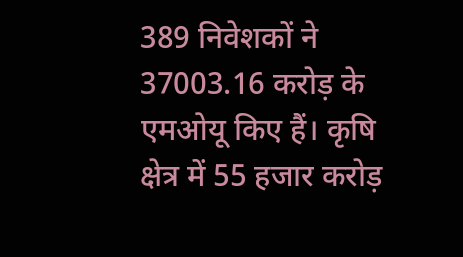389 निवेशकों ने 37003.16 करोड़ के एमओयू किए हैं। कृषि क्षेत्र में 55 हजार करोड़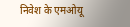निवेश के एमओयू